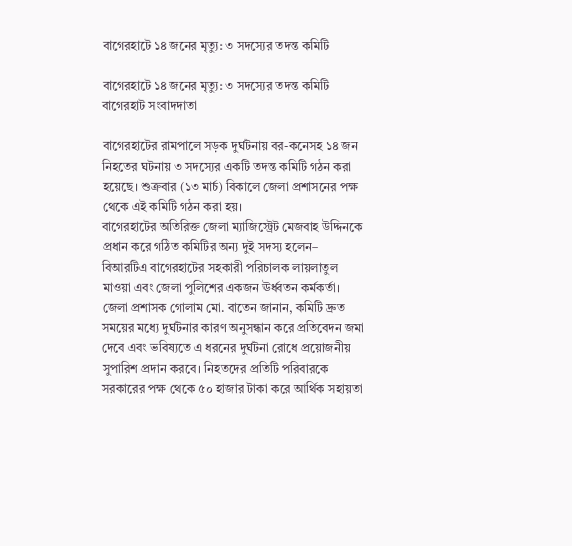বাগেরহাটে ১৪ জনের মৃত্যু: ৩ সদস্যের তদন্ত কমিটি

বাগেরহাটে ১৪ জনের মৃত্যু: ৩ সদস্যের তদন্ত কমিটি
বাগেরহাট সংবাদদাতা

বাগেরহাটের রামপালে সড়ক দুর্ঘটনায় বর-কনেসহ ১৪ জন নিহতের ঘটনায় ৩ সদস্যের একটি তদন্ত কমিটি গঠন করা হয়েছে। শুক্রবার (১৩ মার্চ) বিকালে জেলা প্রশাসনের পক্ষ থেকে এই কমিটি গঠন করা হয়।
বাগেরহাটের অতিরিক্ত জেলা ম্যাজিস্ট্রেট মেজবাহ উদ্দিনকে প্রধান করে গঠিত কমিটির অন্য দুই সদস্য হলেন– বিআরটিএ বাগেরহাটের সহকারী পরিচালক লায়লাতুল মাওয়া এবং জেলা পুলিশের একজন ঊর্ধ্বতন কর্মকর্তা।
জেলা প্রশাসক গোলাম মো. বাতেন জানান, কমিটি দ্রুত সময়ের মধ্যে দুর্ঘটনার কারণ অনুসন্ধান করে প্রতিবেদন জমা দেবে এবং ভবিষ্যতে এ ধরনের দুর্ঘটনা রোধে প্রয়োজনীয় সুপারিশ প্রদান করবে। নিহতদের প্রতিটি পরিবারকে সরকারের পক্ষ থেকে ৫০ হাজার টাকা করে আর্থিক সহায়তা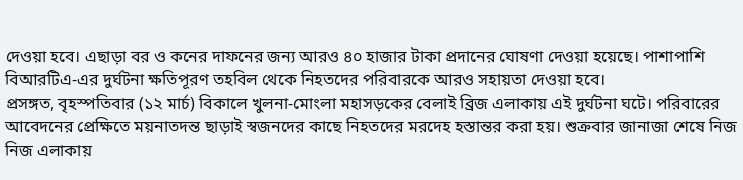দেওয়া হবে। এছাড়া বর ও কনের দাফনের জন্য আরও ৪০ হাজার টাকা প্রদানের ঘোষণা দেওয়া হয়েছে। পাশাপাশি বিআরটিএ-এর দুর্ঘটনা ক্ষতিপূরণ তহবিল থেকে নিহতদের পরিবারকে আরও সহায়তা দেওয়া হবে।
প্রসঙ্গত, বৃহস্পতিবার (১২ মার্চ) বিকালে খুলনা-মোংলা মহাসড়কের বেলাই ব্রিজ এলাকায় এই দুর্ঘটনা ঘটে। পরিবারের আবেদনের প্রেক্ষিতে ময়নাতদন্ত ছাড়াই স্বজনদের কাছে নিহতদের মরদেহ হস্তান্তর করা হয়। শুক্রবার জানাজা শেষে নিজ নিজ এলাকায়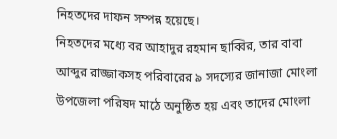নিহতদের দাফন সম্পন্ন হয়েছে।
নিহতদের মধ্যে বর আহাদুর রহমান ছাব্বির, তার বাবা আব্দুর রাজ্জাকসহ পরিবারের ৯ সদস্যের জানাজা মোংলা উপজেলা পরিষদ মাঠে অনুষ্ঠিত হয় এবং তাদের মোংলা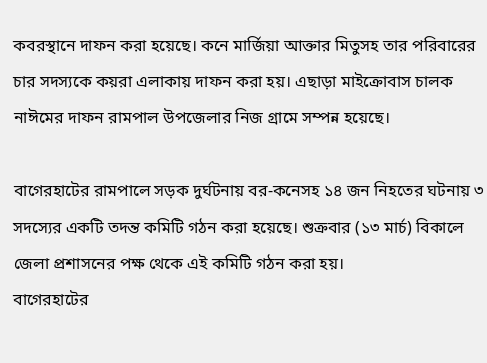কবরস্থানে দাফন করা হয়েছে। কনে মার্জিয়া আক্তার মিতুসহ তার পরিবারের চার সদস্যকে কয়রা এলাকায় দাফন করা হয়। এছাড়া মাইক্রোবাস চালক নাঈমের দাফন রামপাল উপজেলার নিজ গ্রামে সম্পন্ন হয়েছে।

বাগেরহাটের রামপালে সড়ক দুর্ঘটনায় বর-কনেসহ ১৪ জন নিহতের ঘটনায় ৩ সদস্যের একটি তদন্ত কমিটি গঠন করা হয়েছে। শুক্রবার (১৩ মার্চ) বিকালে জেলা প্রশাসনের পক্ষ থেকে এই কমিটি গঠন করা হয়।
বাগেরহাটের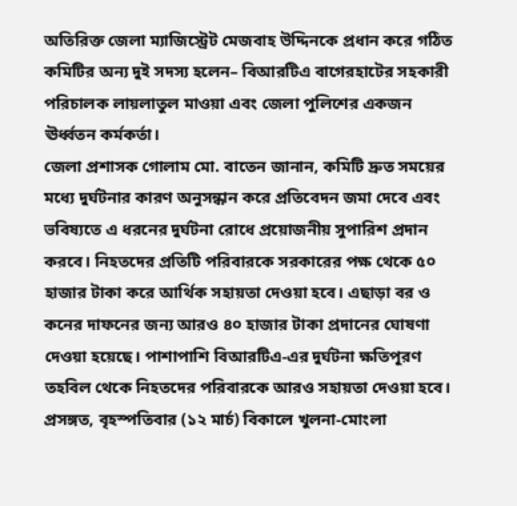অতিরিক্ত জেলা ম্যাজিস্ট্রেট মেজবাহ উদ্দিনকে প্রধান করে গঠিত কমিটির অন্য দুই সদস্য হলেন– বিআরটিএ বাগেরহাটের সহকারী পরিচালক লায়লাতুল মাওয়া এবং জেলা পুলিশের একজন ঊর্ধ্বতন কর্মকর্তা।
জেলা প্রশাসক গোলাম মো. বাতেন জানান, কমিটি দ্রুত সময়ের মধ্যে দুর্ঘটনার কারণ অনুসন্ধান করে প্রতিবেদন জমা দেবে এবং ভবিষ্যতে এ ধরনের দুর্ঘটনা রোধে প্রয়োজনীয় সুপারিশ প্রদান করবে। নিহতদের প্রতিটি পরিবারকে সরকারের পক্ষ থেকে ৫০ হাজার টাকা করে আর্থিক সহায়তা দেওয়া হবে। এছাড়া বর ও কনের দাফনের জন্য আরও ৪০ হাজার টাকা প্রদানের ঘোষণা দেওয়া হয়েছে। পাশাপাশি বিআরটিএ-এর দুর্ঘটনা ক্ষতিপূরণ তহবিল থেকে নিহতদের পরিবারকে আরও সহায়তা দেওয়া হবে।
প্রসঙ্গত, বৃহস্পতিবার (১২ মার্চ) বিকালে খুলনা-মোংলা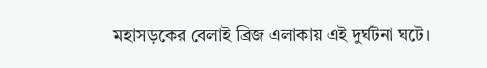মহাসড়কের বেলাই ব্রিজ এলাকায় এই দুর্ঘটনা ঘটে।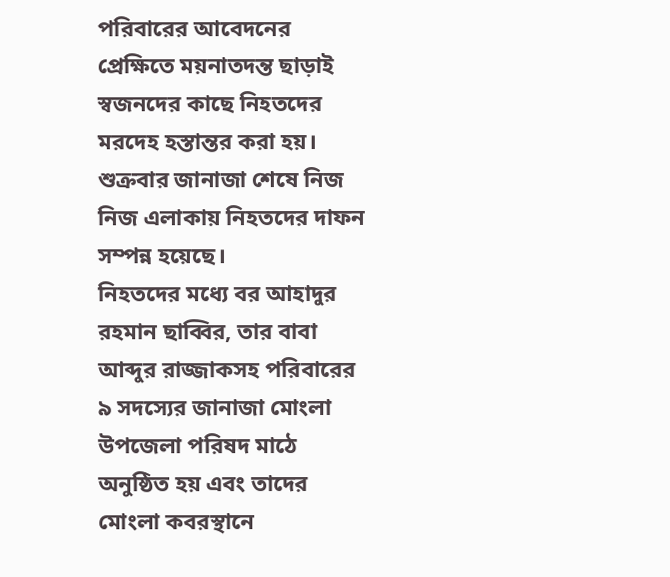পরিবারের আবেদনের প্রেক্ষিতে ময়নাতদন্ত ছাড়াই স্বজনদের কাছে নিহতদের মরদেহ হস্তান্তর করা হয়। শুক্রবার জানাজা শেষে নিজ নিজ এলাকায় নিহতদের দাফন সম্পন্ন হয়েছে।
নিহতদের মধ্যে বর আহাদুর রহমান ছাব্বির, তার বাবা আব্দুর রাজ্জাকসহ পরিবারের ৯ সদস্যের জানাজা মোংলা উপজেলা পরিষদ মাঠে অনুষ্ঠিত হয় এবং তাদের মোংলা কবরস্থানে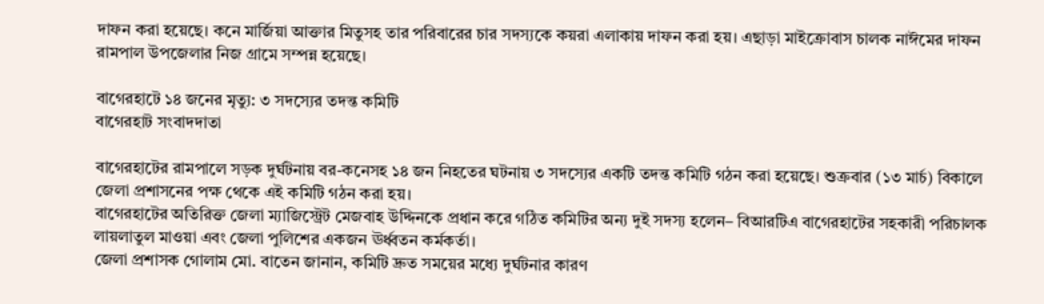দাফন করা হয়েছে। কনে মার্জিয়া আক্তার মিতুসহ তার পরিবারের চার সদস্যকে কয়রা এলাকায় দাফন করা হয়। এছাড়া মাইক্রোবাস চালক নাঈমের দাফন রামপাল উপজেলার নিজ গ্রামে সম্পন্ন হয়েছে।

বাগেরহাটে ১৪ জনের মৃত্যু: ৩ সদস্যের তদন্ত কমিটি
বাগেরহাট সংবাদদাতা

বাগেরহাটের রামপালে সড়ক দুর্ঘটনায় বর-কনেসহ ১৪ জন নিহতের ঘটনায় ৩ সদস্যের একটি তদন্ত কমিটি গঠন করা হয়েছে। শুক্রবার (১৩ মার্চ) বিকালে জেলা প্রশাসনের পক্ষ থেকে এই কমিটি গঠন করা হয়।
বাগেরহাটের অতিরিক্ত জেলা ম্যাজিস্ট্রেট মেজবাহ উদ্দিনকে প্রধান করে গঠিত কমিটির অন্য দুই সদস্য হলেন– বিআরটিএ বাগেরহাটের সহকারী পরিচালক লায়লাতুল মাওয়া এবং জেলা পুলিশের একজন ঊর্ধ্বতন কর্মকর্তা।
জেলা প্রশাসক গোলাম মো. বাতেন জানান, কমিটি দ্রুত সময়ের মধ্যে দুর্ঘটনার কারণ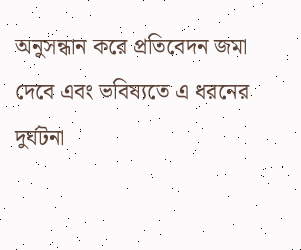অনুসন্ধান করে প্রতিবেদন জমা দেবে এবং ভবিষ্যতে এ ধরনের দুর্ঘটনা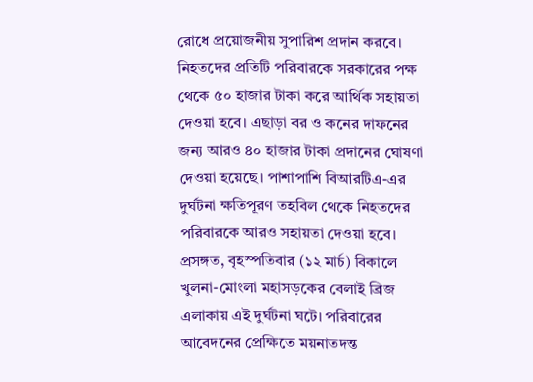রোধে প্রয়োজনীয় সুপারিশ প্রদান করবে। নিহতদের প্রতিটি পরিবারকে সরকারের পক্ষ থেকে ৫০ হাজার টাকা করে আর্থিক সহায়তা দেওয়া হবে। এছাড়া বর ও কনের দাফনের জন্য আরও ৪০ হাজার টাকা প্রদানের ঘোষণা দেওয়া হয়েছে। পাশাপাশি বিআরটিএ-এর দুর্ঘটনা ক্ষতিপূরণ তহবিল থেকে নিহতদের পরিবারকে আরও সহায়তা দেওয়া হবে।
প্রসঙ্গত, বৃহস্পতিবার (১২ মার্চ) বিকালে খুলনা-মোংলা মহাসড়কের বেলাই ব্রিজ এলাকায় এই দুর্ঘটনা ঘটে। পরিবারের আবেদনের প্রেক্ষিতে ময়নাতদন্ত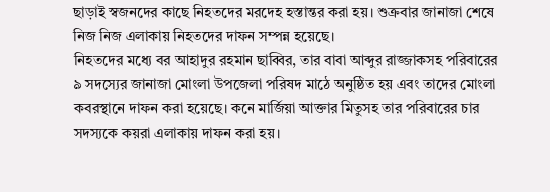ছাড়াই স্বজনদের কাছে নিহতদের মরদেহ হস্তান্তর করা হয়। শুক্রবার জানাজা শেষে নিজ নিজ এলাকায় নিহতদের দাফন সম্পন্ন হয়েছে।
নিহতদের মধ্যে বর আহাদুর রহমান ছাব্বির, তার বাবা আব্দুর রাজ্জাকসহ পরিবারের ৯ সদস্যের জানাজা মোংলা উপজেলা পরিষদ মাঠে অনুষ্ঠিত হয় এবং তাদের মোংলা কবরস্থানে দাফন করা হয়েছে। কনে মার্জিয়া আক্তার মিতুসহ তার পরিবারের চার সদস্যকে কয়রা এলাকায় দাফন করা হয়।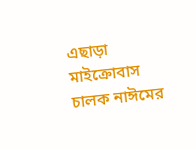এছাড়া মাইক্রোবাস চালক নাঈমের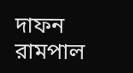দাফন রামপাল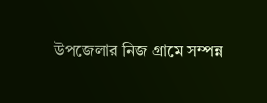উপজেলার নিজ গ্রামে সম্পন্ন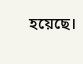হয়েছে।